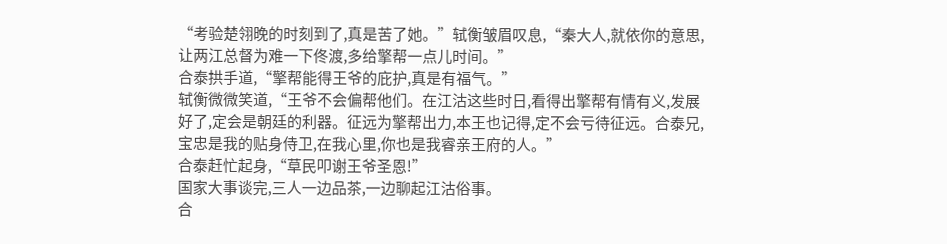“考验楚翎晚的时刻到了,真是苦了她。”轼衡皱眉叹息,“秦大人,就依你的意思,让两江总督为难一下佟渡,多给擎帮一点儿时间。”
合泰拱手道,“擎帮能得王爷的庇护,真是有福气。”
轼衡微微笑道,“王爷不会偏帮他们。在江沽这些时日,看得出擎帮有情有义,发展好了,定会是朝廷的利器。征远为擎帮出力,本王也记得,定不会亏待征远。合泰兄,宝忠是我的贴身侍卫,在我心里,你也是我睿亲王府的人。”
合泰赶忙起身,“草民叩谢王爷圣恩!”
国家大事谈完,三人一边品茶,一边聊起江沽俗事。
合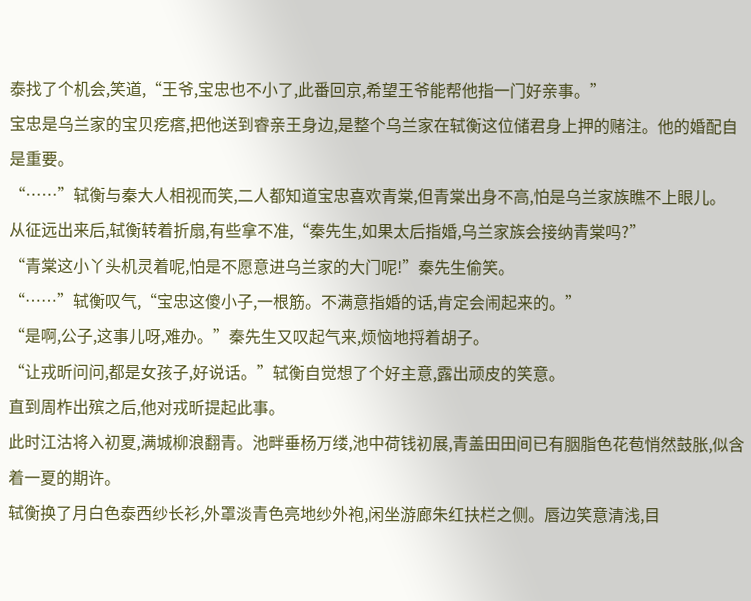泰找了个机会,笑道,“王爷,宝忠也不小了,此番回京,希望王爷能帮他指一门好亲事。”
宝忠是乌兰家的宝贝疙瘩,把他送到睿亲王身边,是整个乌兰家在轼衡这位储君身上押的赌注。他的婚配自是重要。
“……”轼衡与秦大人相视而笑,二人都知道宝忠喜欢青棠,但青棠出身不高,怕是乌兰家族瞧不上眼儿。
从征远出来后,轼衡转着折扇,有些拿不准,“秦先生,如果太后指婚,乌兰家族会接纳青棠吗?”
“青棠这小丫头机灵着呢,怕是不愿意进乌兰家的大门呢!”秦先生偷笑。
“……”轼衡叹气,“宝忠这傻小子,一根筋。不满意指婚的话,肯定会闹起来的。”
“是啊,公子,这事儿呀,难办。”秦先生又叹起气来,烦恼地捋着胡子。
“让戎昕问问,都是女孩子,好说话。”轼衡自觉想了个好主意,露出顽皮的笑意。
直到周柞出殡之后,他对戎昕提起此事。
此时江沽将入初夏,满城柳浪翻青。池畔垂杨万缕,池中荷钱初展,青盖田田间已有胭脂色花苞悄然鼓胀,似含着一夏的期许。
轼衡换了月白色泰西纱长衫,外罩淡青色亮地纱外袍,闲坐游廊朱红扶栏之侧。唇边笑意清浅,目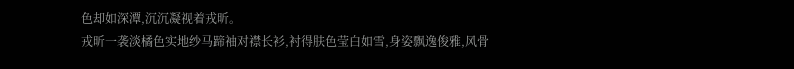色却如深潭,沉沉凝视着戎昕。
戎昕一袭淡橘色实地纱马蹄袖对襟长衫,衬得肤色莹白如雪,身姿飘逸俊雅,风骨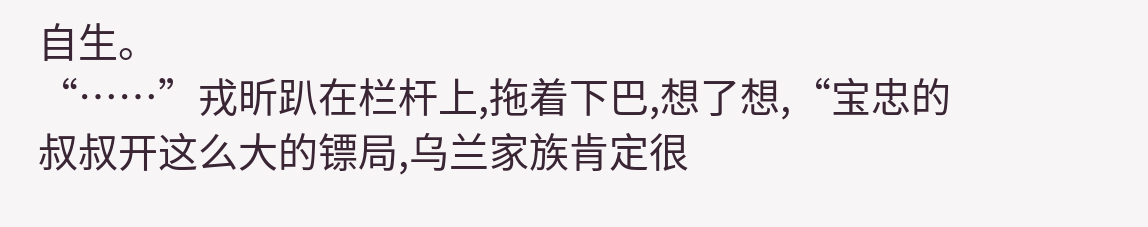自生。
“……”戎昕趴在栏杆上,拖着下巴,想了想,“宝忠的叔叔开这么大的镖局,乌兰家族肯定很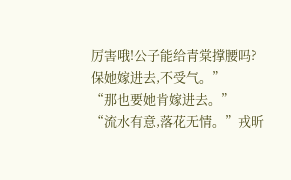厉害哦!公子能给青棠撑腰吗?保她嫁进去,不受气。”
“那也要她肯嫁进去。”
“流水有意,落花无情。”戎昕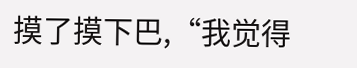摸了摸下巴,“我觉得